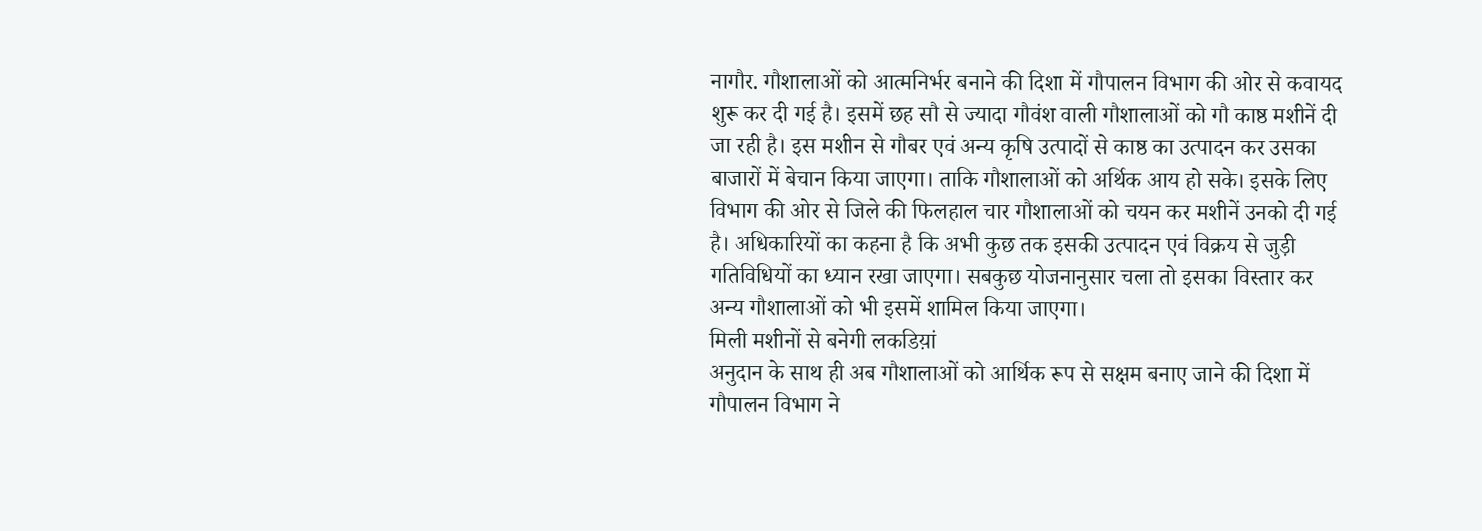नागौर. गौशालाओं को आत्मनिर्भर बनाने की दिशा में गौपालन विभाग की ओर से कवायद शुरू कर दी गई है। इसमें छह सौ से ज्यादा गौवंश वाली गौशालाओं को गौ काष्ठ मशीनें दी जा रही है। इस मशीन से गौबर एवं अन्य कृषि उत्पादों से काष्ठ का उत्पादन कर उसका बाजारों में बेचान किया जाएगा। ताकि गौशालाओं को अर्थिक आय हो सके। इसके लिए विभाग की ओर से जिले की फिलहाल चार गौशालाओं को चयन कर मशीनें उनको दी गई है। अधिकारियों का कहना है कि अभी कुछ तक इसकी उत्पादन एवं विक्रय से जुड़ी गतिविधियों का ध्यान रखा जाएगा। सबकुछ योजनानुसार चला तो इसका विस्तार कर अन्य गौशालाओं को भी इसमें शामिल किया जाएगा।
मिली मशीनों से बनेगी लकडिय़ां
अनुदान के साथ ही अब गौशालाओं को आर्थिक रूप से सक्षम बनाए जाने की दिशा में गौपालन विभाग ने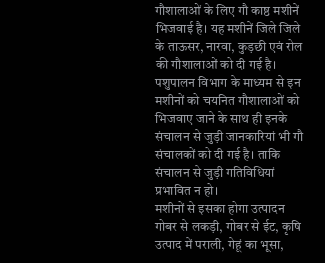गौशालाओं के लिए गौ काष्ठ मशीनें भिजवाई है। यह मशीनें जिले जिले के ताऊसर, नारवा, कुड़छी एवं रोल की गौशालाओं को दी गई है। पशुपालन विभाग के माध्यम से इन मशीनों को चयनित गौशालाओं को भिजवाए जाने के साथ ही इनके संचालन से जुड़ी जानकारियां भी गौ संचालकों को दी गई है। ताकि संचालन से जुड़ी गतिविधियां प्रभावित न हो।
मशीनों से इसका होगा उत्पादन
गोबर से लकड़ी, गोबर से ईट, कृषि उत्पाद में पराली, गेहूं का भूसा,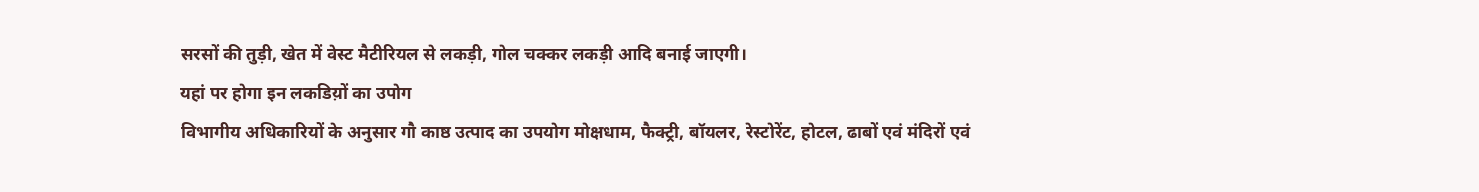सरसों की तुड़ी, खेत में वेस्ट मैटीरियल से लकड़ी, गोल चक्कर लकड़ी आदि बनाई जाएगी।
यहां पर होगा इन लकडिय़ों का उपोग
विभागीय अधिकारियों के अनुसार गौ काष्ठ उत्पाद का उपयोग मोक्षधाम, फैक्ट्री, बॉयलर, रेस्टोरेंट, होटल, ढाबों एवं मंदिरों एवं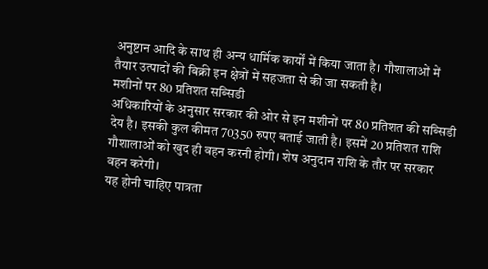अनुष्टान आदि के साथ ही अन्य धार्मिक कार्यों में किया जाता है। गौशालाओं में तैयार उत्पादों की बिक्री इन क्षेत्रों में सहजता से की जा सकती है।
मशीनों पर 80 प्रतिशत सब्सिडी
अधिकारियों के अनुसार सरकार की ओर से इन मशीनों पर 80 प्रतिशत की सब्सिडी देय है। इसकी कुल कीमत 70350 रुपए बताई जाती है। इसमें 20 प्रतिशत राशि गौशालाओं को खुद ही वहन करनी होगी। शेष अनुदान राशि के तौर पर सरकार वहन करेगी।
यह होनी चाहिए पात्रता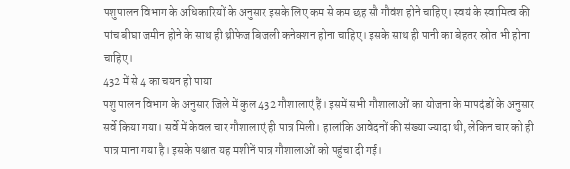पशुपालन विभाग के अधिकारियों के अनुसार इसके लिए कम से कम छह सौ गौवंश होने चाहिए। स्वयं के स्वामित्व की पांच बीघा जमीन होने के साथ ही थ्रीफेज बिजली कनेक्शन होना चाहिए। इसके साथ ही पानी का बेहतर स्रोत भी होना चाहिए।
432 में से 4 का चयन हो पाया
पशु पालन विभाग के अनुसार जिले में कुल 432 गौशालाएं हैं। इसमें सभी गौशालाओं का योजना के मापदंडों के अनुसार सर्वे किया गया। सर्वे में केवल चार गौशालाएं ही पात्र मिली। हालांकि आवेदनों की संख्या ज्यादा थी, लेकिन चार को ही पात्र माना गया है। इसके पश्चात यह मशीनें पात्र गौशालाओं को पहुंचा दी गई।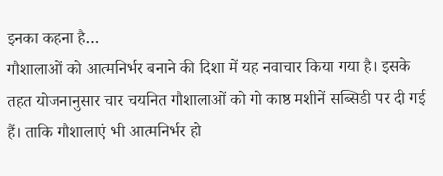इनका कहना है…
गौशालाओं को आत्मनिर्भर बनाने की दिशा में यह नवाचार किया गया है। इसके तहत योजनानुसार चार चयनित गौशालाओं को गो काष्ठ मशीनें सब्सिडी पर दी गई हैं। ताकि गौशालाएं भी आत्मनिर्भर हो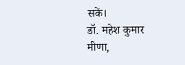सकें।
डॉ. महेश कुमार मीणा,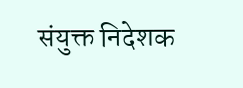संयुक्त निदेशक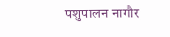पशुपालन नागौर